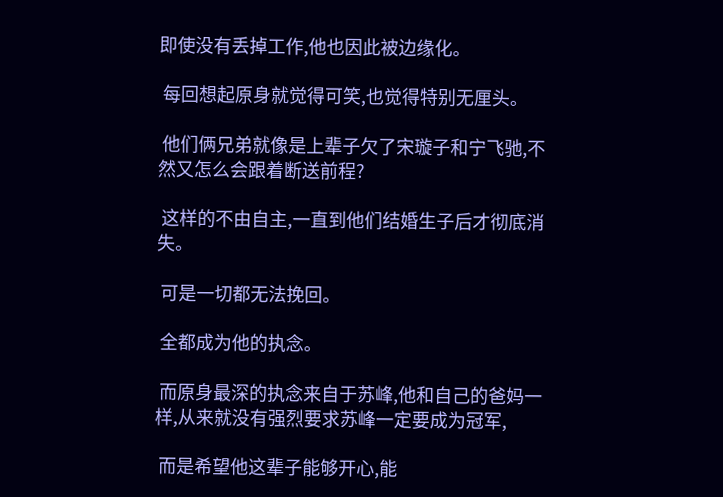即使没有丢掉工作,他也因此被边缘化。

 每回想起原身就觉得可笑,也觉得特别无厘头。

 他们俩兄弟就像是上辈子欠了宋璇子和宁飞驰,不然又怎么会跟着断送前程?

 这样的不由自主,一直到他们结婚生子后才彻底消失。

 可是一切都无法挽回。

 全都成为他的执念。

 而原身最深的执念来自于苏峰,他和自己的爸妈一样,从来就没有强烈要求苏峰一定要成为冠军,

 而是希望他这辈子能够开心,能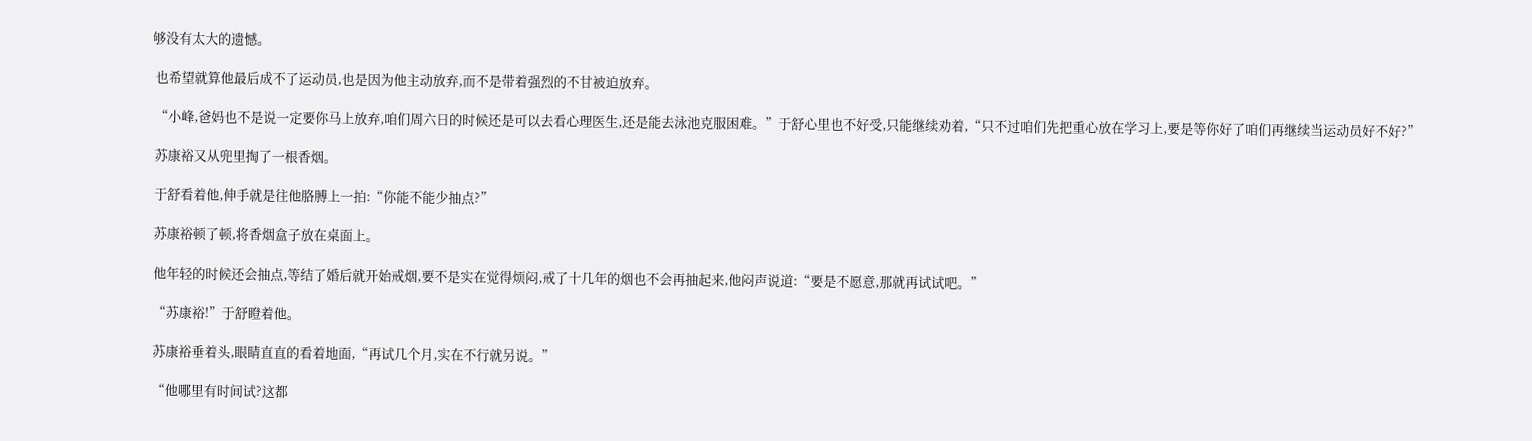够没有太大的遗憾。

 也希望就算他最后成不了运动员,也是因为他主动放弃,而不是带着强烈的不甘被迫放弃。

 “小峰,爸妈也不是说一定要你马上放弃,咱们周六日的时候还是可以去看心理医生,还是能去泳池克服困难。”于舒心里也不好受,只能继续劝着,“只不过咱们先把重心放在学习上,要是等你好了咱们再继续当运动员好不好?”

 苏康裕又从兜里掏了一根香烟。

 于舒看着他,伸手就是往他胳膊上一拍:“你能不能少抽点?”

 苏康裕顿了顿,将香烟盒子放在桌面上。

 他年轻的时候还会抽点,等结了婚后就开始戒烟,要不是实在觉得烦闷,戒了十几年的烟也不会再抽起来,他闷声说道:“要是不愿意,那就再试试吧。”

 “苏康裕!”于舒瞪着他。

 苏康裕垂着头,眼睛直直的看着地面,“再试几个月,实在不行就另说。”

 “他哪里有时间试?这都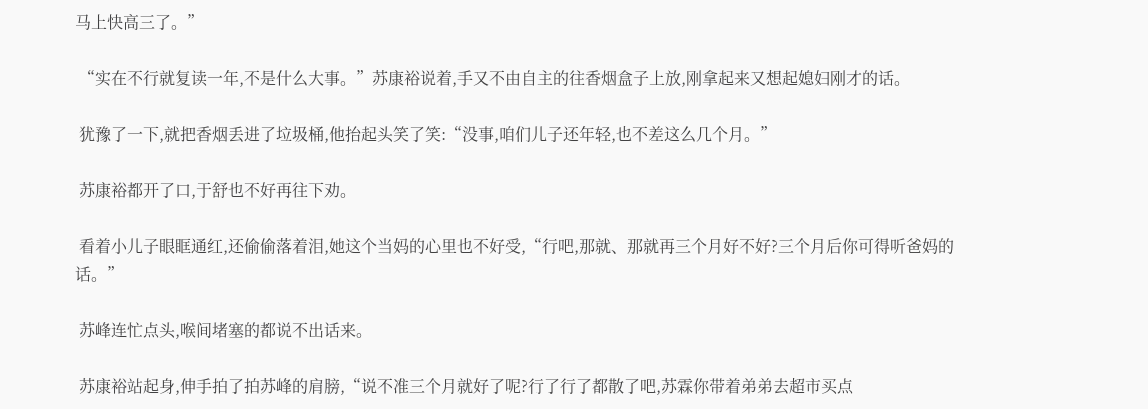马上快高三了。”

 “实在不行就复读一年,不是什么大事。”苏康裕说着,手又不由自主的往香烟盒子上放,刚拿起来又想起媳妇刚才的话。

 犹豫了一下,就把香烟丢进了垃圾桶,他抬起头笑了笑:“没事,咱们儿子还年轻,也不差这么几个月。”

 苏康裕都开了口,于舒也不好再往下劝。

 看着小儿子眼眶通红,还偷偷落着泪,她这个当妈的心里也不好受,“行吧,那就、那就再三个月好不好?三个月后你可得听爸妈的话。”

 苏峰连忙点头,喉间堵塞的都说不出话来。

 苏康裕站起身,伸手拍了拍苏峰的肩膀,“说不准三个月就好了呢?行了行了都散了吧,苏霖你带着弟弟去超市买点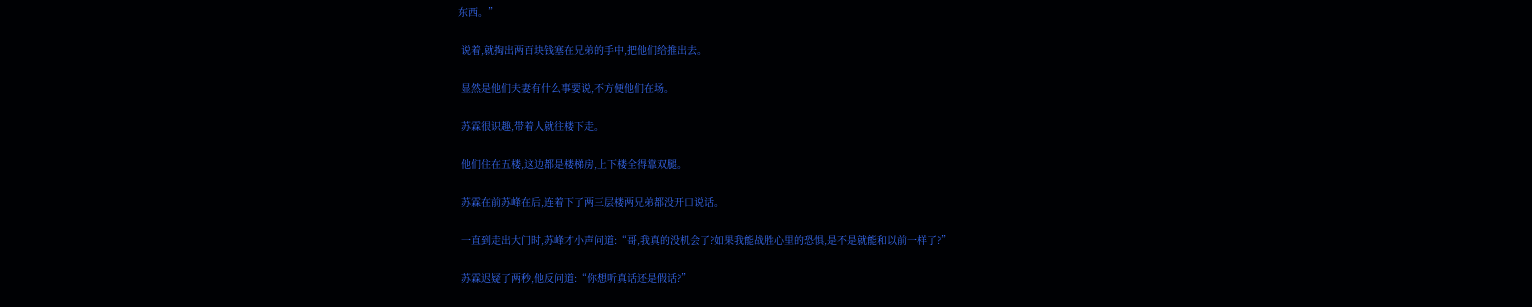东西。”

 说着,就掏出两百块钱塞在兄弟的手中,把他们给推出去。

 显然是他们夫妻有什么事要说,不方便他们在场。

 苏霖很识趣,带着人就往楼下走。

 他们住在五楼,这边都是楼梯房,上下楼全得靠双腿。

 苏霖在前苏峰在后,连着下了两三层楼两兄弟都没开口说话。

 一直到走出大门时,苏峰才小声问道:“哥,我真的没机会了?如果我能战胜心里的恐惧,是不是就能和以前一样了?”

 苏霖迟疑了两秒,他反问道:“你想听真话还是假话?”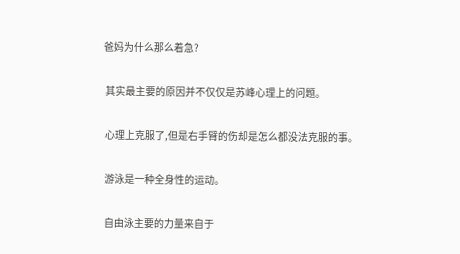爸妈为什么那么着急?

 其实最主要的原因并不仅仅是苏峰心理上的问题。

 心理上克服了,但是右手臂的伤却是怎么都没法克服的事。

 游泳是一种全身性的运动。

 自由泳主要的力量来自于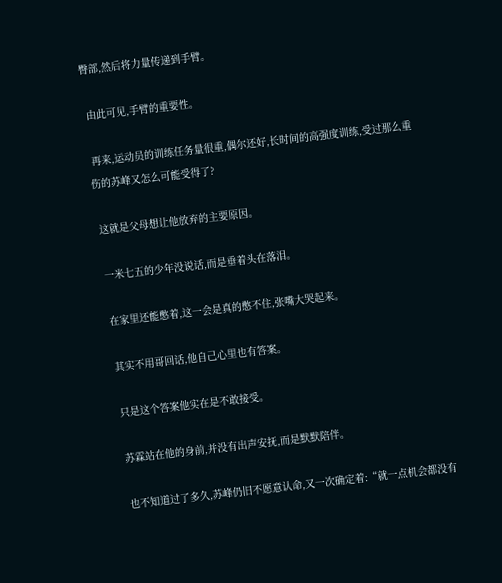臀部,然后将力量传递到手臂。

 由此可见,手臂的重要性。

 再来,运动员的训练任务量很重,偶尔还好,长时间的高强度训练,受过那么重伤的苏峰又怎么可能受得了?

 这就是父母想让他放弃的主要原因。

 一米七五的少年没说话,而是垂着头在落泪。

 在家里还能憋着,这一会是真的憋不住,张嘴大哭起来。

 其实不用哥回话,他自己心里也有答案。

 只是这个答案他实在是不敢接受。

 苏霖站在他的身前,并没有出声安抚,而是默默陪伴。

 也不知道过了多久,苏峰仍旧不愿意认命,又一次确定着:“就一点机会都没有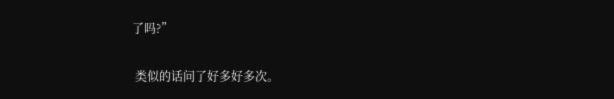了吗?”

 类似的话问了好多好多次。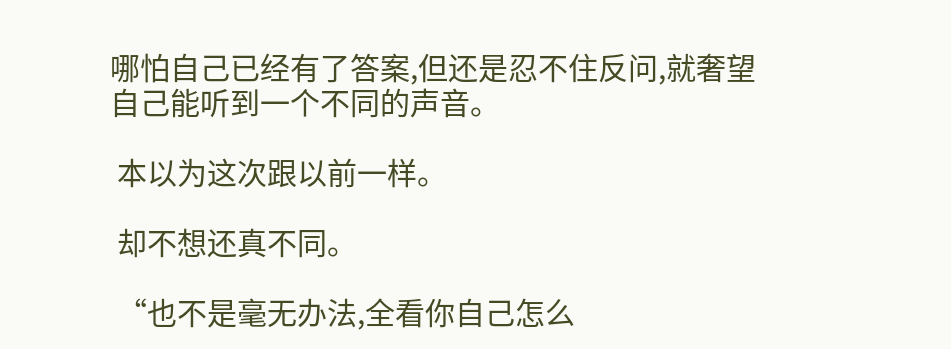哪怕自己已经有了答案,但还是忍不住反问,就奢望自己能听到一个不同的声音。

 本以为这次跟以前一样。

 却不想还真不同。

 “也不是毫无办法,全看你自己怎么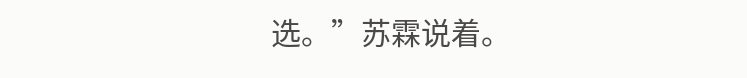选。”苏霖说着。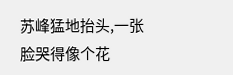苏峰猛地抬头,一张脸哭得像个花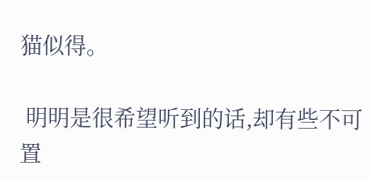猫似得。

 明明是很希望听到的话,却有些不可置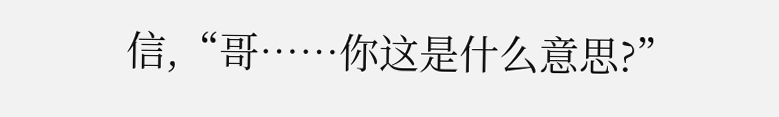信,“哥……你这是什么意思?”